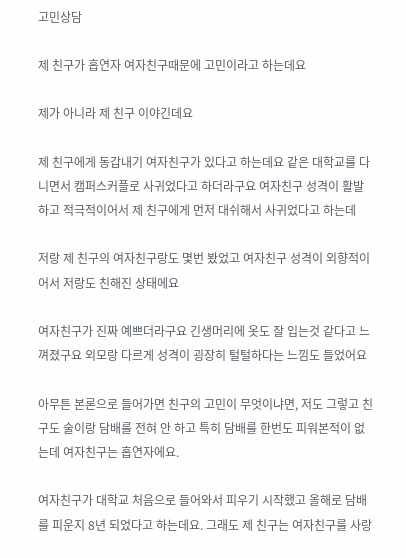고민상담

제 친구가 흡연자 여자친구때문에 고민이라고 하는데요

제가 아니라 제 친구 이야긴데요

제 친구에게 동갑내기 여자친구가 있다고 하는데요 같은 대학교를 다니면서 캠퍼스커플로 사귀었다고 하더라구요 여자친구 성격이 활발하고 적극적이어서 제 친구에게 먼저 대쉬해서 사귀었다고 하는데

저랑 제 친구의 여자친구랑도 몇번 봤었고 여자친구 성격이 외향적이어서 저랑도 친해진 상태에요

여자친구가 진짜 예쁘더라구요 긴생머리에 옷도 잘 입는것 같다고 느껴졌구요 외모랑 다르게 성격이 굉장히 털털하다는 느낌도 들었어요

아무튼 본론으로 들어가면 친구의 고민이 무엇이냐면, 저도 그렇고 친구도 술이랑 담배를 전혀 안 하고 특히 담배를 한번도 피워본적이 없는데 여자친구는 흡연자에요.

여자친구가 대학교 처음으로 들어와서 피우기 시작했고 올해로 담배를 피운지 8년 되었다고 하는데요. 그래도 제 친구는 여자친구를 사랑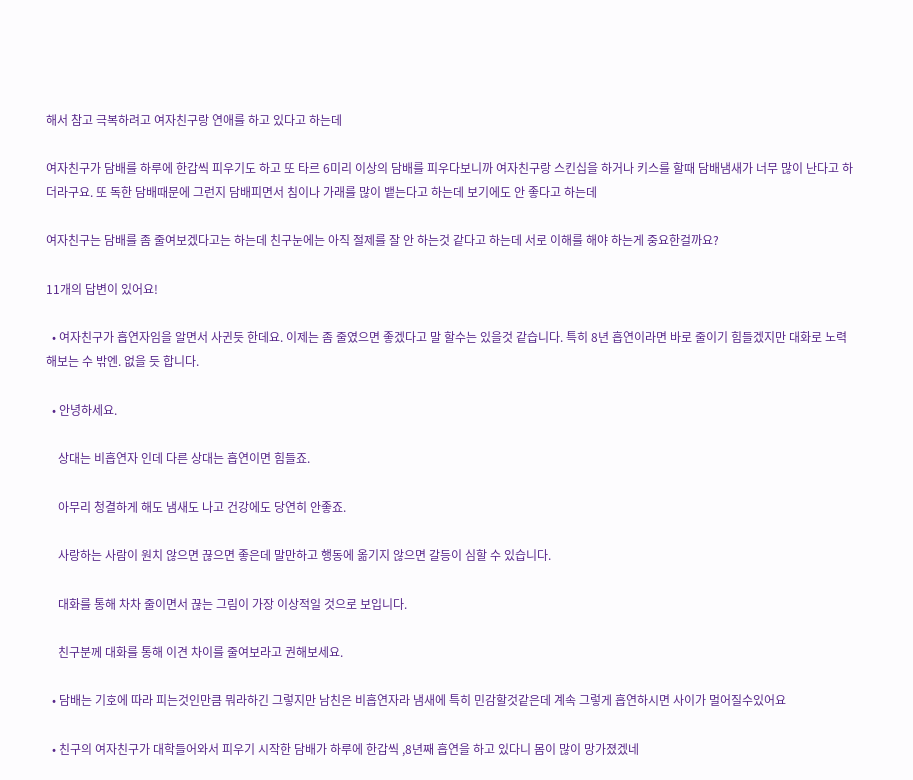해서 참고 극복하려고 여자친구랑 연애를 하고 있다고 하는데

여자친구가 담배를 하루에 한갑씩 피우기도 하고 또 타르 6미리 이상의 담배를 피우다보니까 여자친구랑 스킨십을 하거나 키스를 할때 담배냄새가 너무 많이 난다고 하더라구요. 또 독한 담배때문에 그런지 담배피면서 침이나 가래를 많이 뱉는다고 하는데 보기에도 안 좋다고 하는데

여자친구는 담배를 좀 줄여보겠다고는 하는데 친구눈에는 아직 절제를 잘 안 하는것 같다고 하는데 서로 이해를 해야 하는게 중요한걸까요?

11개의 답변이 있어요!

  • 여자친구가 흡연자임을 알면서 사귄듯 한데요. 이제는 좀 줄였으면 좋겠다고 말 할수는 있을것 같습니다. 특히 8년 흡연이라면 바로 줄이기 힘들겠지만 대화로 노력해보는 수 밖엔. 없을 듯 합니다.

  • 안녕하세요.

    상대는 비흡연자 인데 다른 상대는 흡연이면 힘들죠.

    아무리 청결하게 해도 냄새도 나고 건강에도 당연히 안좋죠.

    사랑하는 사람이 원치 않으면 끊으면 좋은데 말만하고 행동에 옮기지 않으면 갈등이 심할 수 있습니다.

    대화를 통해 차차 줄이면서 끊는 그림이 가장 이상적일 것으로 보입니다.

    친구분께 대화를 통해 이견 차이를 줄여보라고 권해보세요.

  • 담배는 기호에 따라 피는것인만큼 뭐라하긴 그렇지만 남친은 비흡연자라 냄새에 특히 민감할것같은데 계속 그렇게 흡연하시면 사이가 멀어질수있어요

  • 친구의 여자친구가 대학들어와서 피우기 시작한 담배가 하루에 한갑씩 ,8년째 흡연을 하고 있다니 몸이 많이 망가졌겠네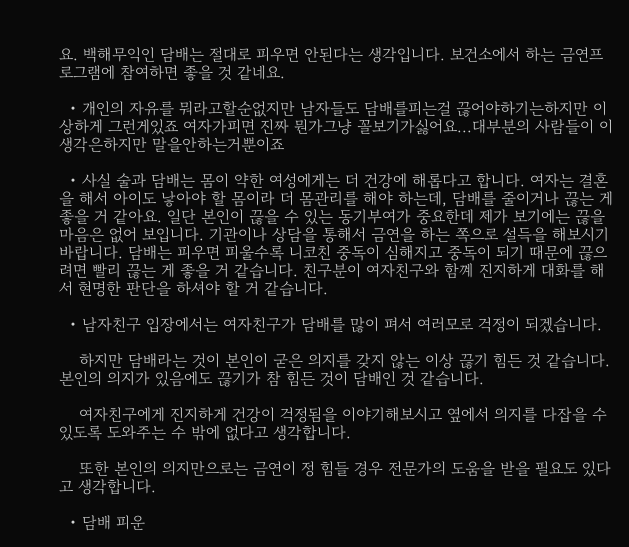요. 백해무익인 담배는 절대로 피우면 안된다는 생각입니다. 보건소에서 하는 금연프로그램에 참여하면 좋을 것 같네요.

  • 개인의 자유를 뭐라고할순없지만 남자들도 담배를피는걸 끊어야하기는하지만 이상하게 그런게있죠 여자가피면 진짜 뭔가그냥 꼴보기가싫어요...대부분의 사람들이 이생각은하지만 말을안하는거뿐이죠

  • 사실 술과 담배는 몸이 약한 여성에게는 더 건강에 해롭다고 합니다. 여자는 결혼을 해서 아이도 낳아야 할 몸이라 더 몸관리를 해야 하는데, 담배를 줄이거나 끊는 게 좋을 거 같아요. 일단 본인이 끊을 수 있는 동기부여가 중요한데 제가 보기에는 끊을 마음은 없어 보입니다. 기관이나 상담을 통해서 금연을 하는 쪽으로 설득을 해보시기 바랍니다. 담배는 피우면 피울수록 니코친 중독이 심해지고 중독이 되기 때문에 끊으려면 빨리 끊는 게 좋을 거 같습니다. 친구분이 여자친구와 함꼐 진지하게 대화를 해서 현명한 판단을 하셔야 할 거 같습니다.

  • 남자친구 입장에서는 여자친구가 담배를 많이 펴서 여러모로 걱정이 되겠습니다.

    하지만 담배라는 것이 본인이 굳은 의지를 갖지 않는 이상 끊기 힘든 것 같습니다. 본인의 의지가 있음에도 끊기가 참 힘든 것이 담배인 것 같습니다.

    여자친구에게 진지하게 건강이 걱정됨을 이야기해보시고 옆에서 의지를 다잡을 수 있도록 도와주는 수 밖에 없다고 생각합니다.

    또한 본인의 의지만으로는 금연이 정 힘들 경우 전문가의 도움을 받을 필요도 있다고 생각합니다.

  • 담배 피운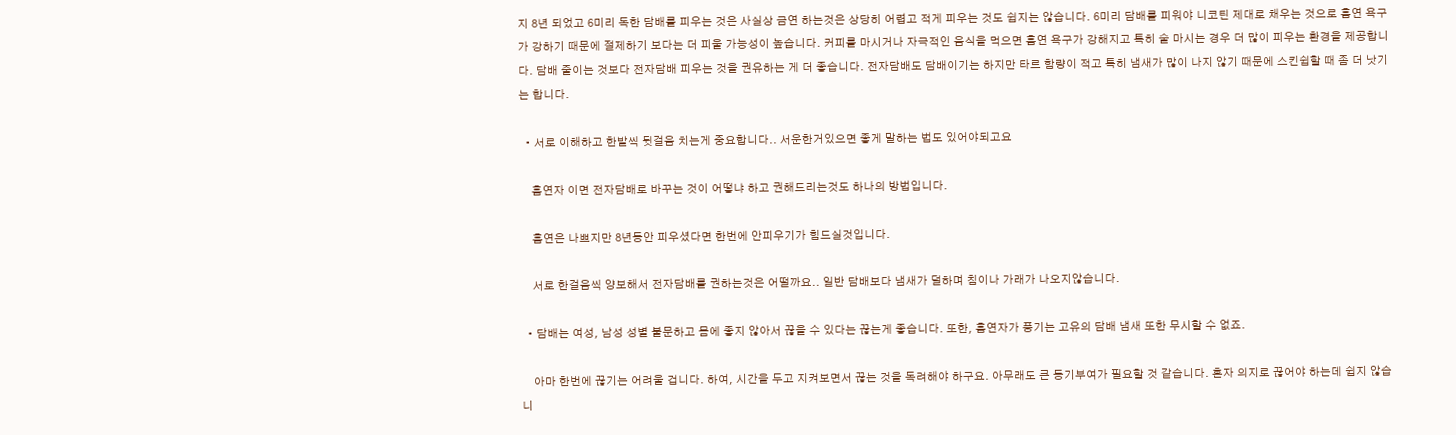지 8년 되었고 6미리 독한 담배를 피우는 것은 사실상 금연 하는것은 상당히 어렵고 적게 피우는 것도 쉽지는 않습니다. 6미리 담배를 피워야 니코틴 제대로 채우는 것으로 흡연 욕구가 강하기 때문에 절제하기 보다는 더 피울 가능성이 높습니다. 커피를 마시거나 자극적인 음식을 먹으면 흡연 욕구가 강해지고 특히 술 마시는 경우 더 많이 피우는 환경을 제공합니다. 담배 줄이는 것보다 전자담배 피우는 것을 권유하는 게 더 좋습니다. 전자담배도 담배이기는 하지만 타르 함량이 적고 특히 냄새가 많이 나지 않기 때문에 스킨쉽할 때 좀 더 낫기는 합니다.

  • 서로 이해하고 한발씩 뒷걸음 치는게 중요합니다.. 서운한거있으면 좋게 말하는 법도 있어야되고요

    흡연자 이면 전자담배로 바꾸는 것이 어떻냐 하고 권해드리는것도 하나의 방법입니다.

    흡연은 나쁘지만 8년동안 피우셨다면 한번에 안피우기가 힘드실것입니다.

    서로 한걸음씩 양보해서 전자담배를 권하는것은 어떨까요.. 일반 담배보다 냄새가 덜하며 침이나 가래가 나오지않습니다.

  • 담배는 여성, 남성 성별 불문하고 몸에 좋지 않아서 끊을 수 있다는 끊는게 좋습니다. 또한, 흡연자가 풍기는 고유의 담배 냄새 또한 무시할 수 없죠.

    아마 한번에 끊기는 어려울 겁니다. 하여, 시간을 두고 지켜보면서 끊는 것을 독려해야 하구요. 아무래도 큰 동기부여가 필요할 것 같습니다. 혼자 의지로 끊어야 하는데 쉽지 않습니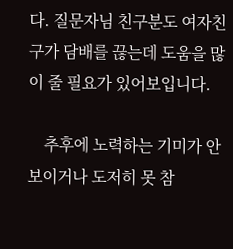다. 질문자님 친구분도 여자친구가 담배를 끊는데 도움을 많이 줄 필요가 있어보입니다.

    추후에 노력하는 기미가 안보이거나 도저히 못 참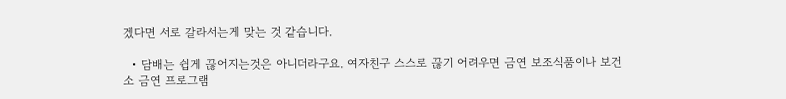겠다면 서로 갈라서는게 맞는 것 같습니다.

  • 담배는 쉽게 끊어지는것은 아니더라구요. 여자친구 스스로 끊기 어려우면 금연 보조식품이나 보건소 금연 프로그램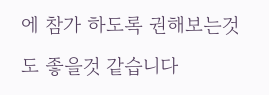에 참가 하도록 권해보는것도 좋을것 같습니다